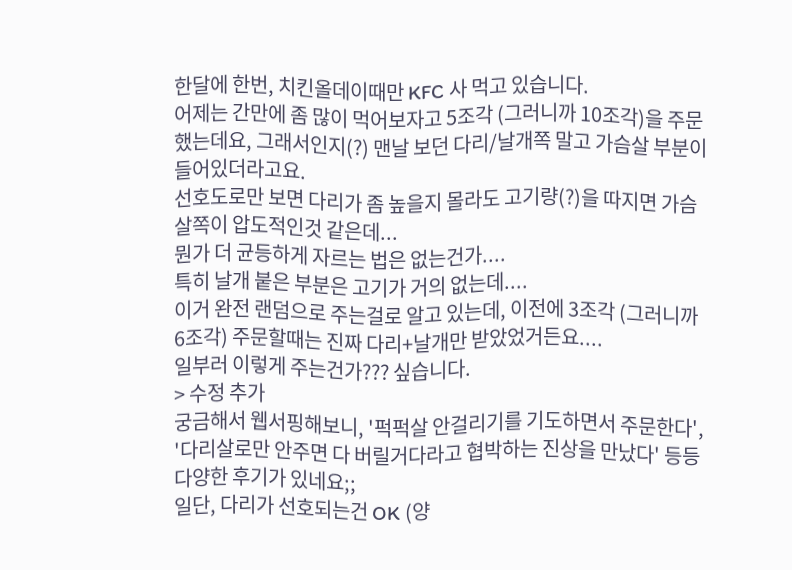한달에 한번, 치킨올데이때만 KFC 사 먹고 있습니다.
어제는 간만에 좀 많이 먹어보자고 5조각 (그러니까 10조각)을 주문했는데요, 그래서인지(?) 맨날 보던 다리/날개쪽 말고 가슴살 부분이 들어있더라고요.
선호도로만 보면 다리가 좀 높을지 몰라도 고기량(?)을 따지면 가슴살쪽이 압도적인것 같은데...
뭔가 더 균등하게 자르는 법은 없는건가....
특히 날개 붙은 부분은 고기가 거의 없는데....
이거 완전 랜덤으로 주는걸로 알고 있는데, 이전에 3조각 (그러니까 6조각) 주문할때는 진짜 다리+날개만 받았었거든요....
일부러 이렇게 주는건가??? 싶습니다.
> 수정 추가
궁금해서 웹서핑해보니, '퍽퍽살 안걸리기를 기도하면서 주문한다', '다리살로만 안주면 다 버릴거다라고 협박하는 진상을 만났다' 등등 다양한 후기가 있네요;;
일단, 다리가 선호되는건 OK (양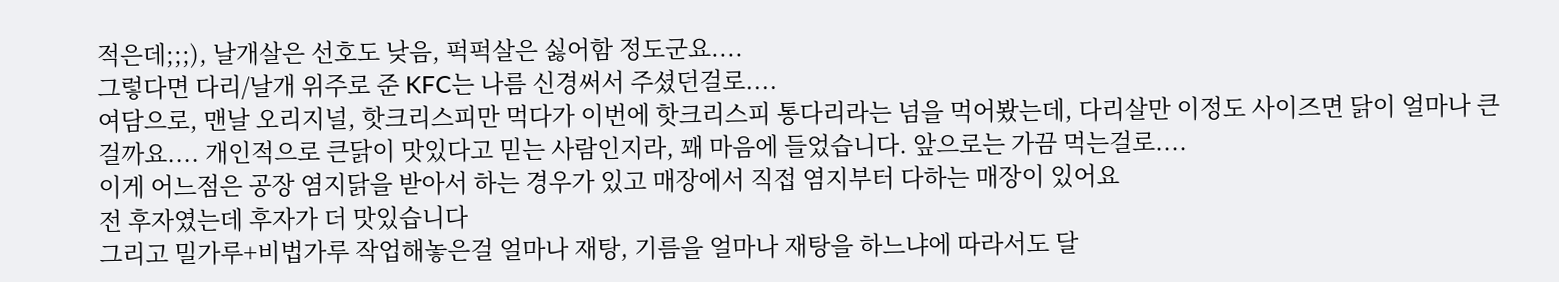적은데;;;), 날개살은 선호도 낮음, 퍽퍽살은 싫어함 정도군요....
그렇다면 다리/날개 위주로 준 KFC는 나름 신경써서 주셨던걸로....
여담으로, 맨날 오리지널, 핫크리스피만 먹다가 이번에 핫크리스피 통다리라는 넘을 먹어봤는데, 다리살만 이정도 사이즈면 닭이 얼마나 큰걸까요.... 개인적으로 큰닭이 맛있다고 믿는 사람인지라, 꽤 마음에 들었습니다. 앞으로는 가끔 먹는걸로....
이게 어느점은 공장 염지닭을 받아서 하는 경우가 있고 매장에서 직접 염지부터 다하는 매장이 있어요
전 후자였는데 후자가 더 맛있습니다
그리고 밀가루+비법가루 작업해놓은걸 얼마나 재탕, 기름을 얼마나 재탕을 하느냐에 따라서도 달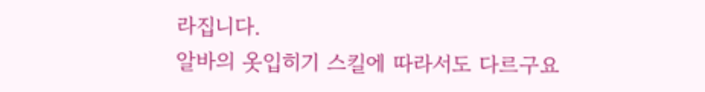라집니다.
알바의 옷입히기 스킬에 따라서도 다르구요